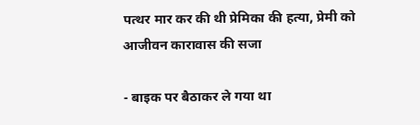पत्थर मार कर की थी प्रेमिका की हत्या, प्रेमी को आजीवन कारावास की सजा

- बाइक पर बैठाकर ले गया था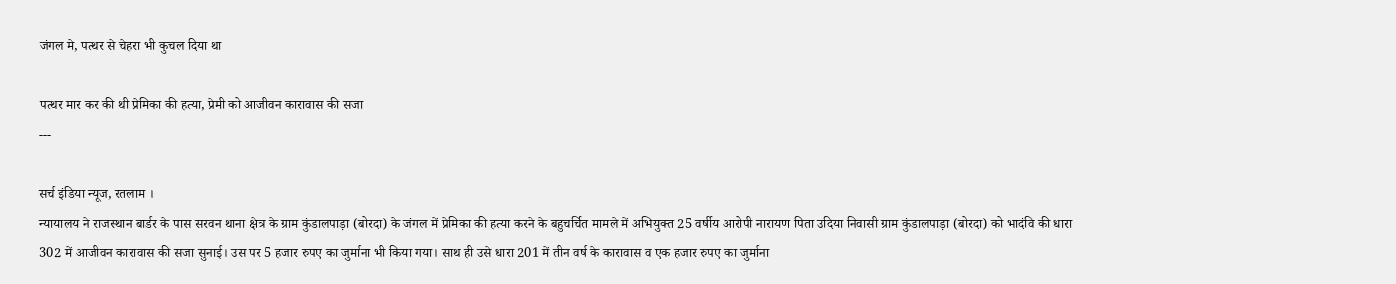जंगल मे, पत्थर से चेहरा भी कुचल दिया था

पत्थर मार कर की थी प्रेमिका की हत्या, प्रेमी को आजीवन कारावास की सजा
---

सर्च इंडिया न्यूज, रतलाम ।
न्यायालय ने राजस्थान बार्डर के पास सरवन थाना क्षेत्र के ग्राम कुंडालपाड़ा (बोरदा) के जंगल में प्रेमिका की हत्या करने के बहुचर्चित मामले में अभियुक्त 25 वर्षीय आरोपी नारायण पिता उदिया निवासी ग्राम कुंडालपाड़ा (बोरदा) को भादंवि की धारा 302 में आजीवन कारावास की सजा सुनाई। उस पर 5 हजार रुपए का जुर्माना भी किया गया। साथ ही उसे धारा 201 में तीन वर्ष के कारावास व एक हजार रुपए का जुर्माना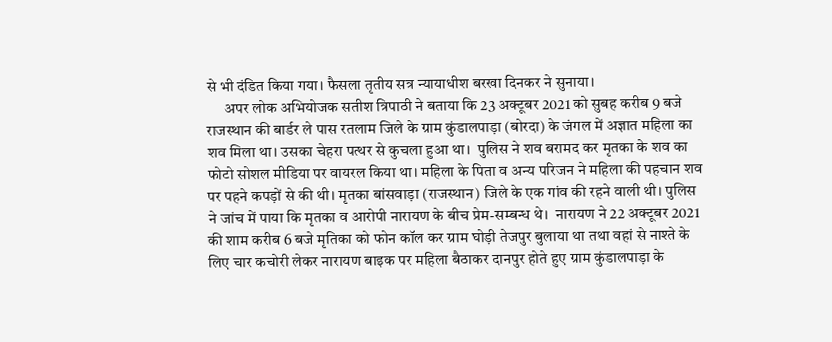से भी दंडित किया गया। फैसला तृतीय सत्र न्यायाधीश बरखा दिनकर ने सुनाया।
      अपर लोक अभियोजक सतीश त्रिपाठी ने बताया कि 23 अक्टूबर 2021 को सुबह करीब 9 बजे राजस्थान की बार्डर ले पास रतलाम जिले के ग्राम कुंडालपाड़ा (बोरदा) के जंगल में अज्ञात महिला का शव मिला था। उसका चेहरा पत्थर से कुचला हुआ था।  पुलिस ने शव बरामद कर मृतका के शव का फोटो सोशल मीडिया पर वायरल किया था। महिला के पिता व अन्य परिजन ने महिला की पहचान शव पर पहने कपड़ों से की थी। मृतका बांसवाड़ा (राजस्थान) जिले के एक गांव की रहने वाली थी। पुलिस ने जांच में पाया कि मृतका व आरोपी नारायण के बीच प्रेम-सम्बन्ध थे।  नारायण ने 22 अक्टूबर 2021 की शाम करीब 6 बजे मृतिका को फोन कॉल कर ग्राम घोड़ी तेजपुर बुलाया था तथा वहां से नाश्ते के लिए चार कचोरी लेकर नारायण बाइक पर महिला बैठाकर दानपुर होते हुए ग्राम कुंडालपाड़ा के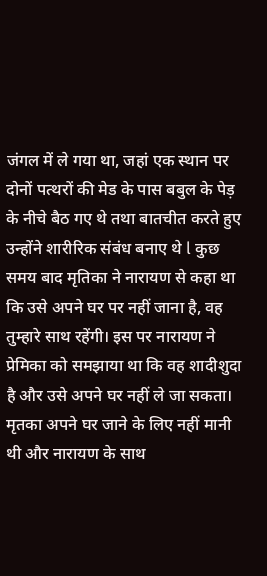जंगल में ले गया था, जहां एक स्थान पर दोनों पत्थरों की मेड के पास बबुल के पेड़ के नीचे बैठ गए थे तथा बातचीत करते हुए उन्होंने शारीरिक संबंध बनाए थे l कुछ समय बाद मृतिका ने नारायण से कहा था कि उसे अपने घर पर नहीं जाना है, वह तुम्हारे साथ रहेंगी। इस पर नारायण ने प्रेमिका को समझाया था कि वह शादीशुदा है और उसे अपने घर नहीं ले जा सकता। मृतका अपने घर जाने के लिए नहीं मानी थी और नारायण के साथ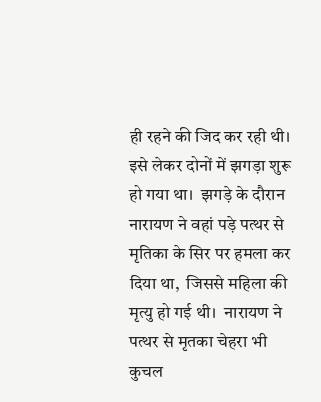ही रहने की जिद कर रही थी। इसे लेकर दोनों में झगड़ा शुरू हो गया था।  झगड़े के दौरान नारायण ने वहां पड़े पत्थर से मृतिका के सिर पर हमला कर दिया था,  जिससे महिला की मृत्यु हो गई थी।  नारायण ने पत्थर से मृतका चेहरा भी कुचल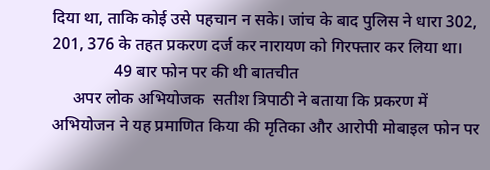दिया था, ताकि कोई उसे पहचान न सके। जांच के बाद पुलिस ने धारा 302, 201, 376 के तहत प्रकरण दर्ज कर नारायण को गिरफ्तार कर लिया था।
               49 बार फोन पर की थी बातचीत
     अपर लोक अभियोजक  सतीश त्रिपाठी ने बताया कि प्रकरण में अभियोजन ने यह प्रमाणित किया की मृतिका और आरोपी मोबाइल फोन पर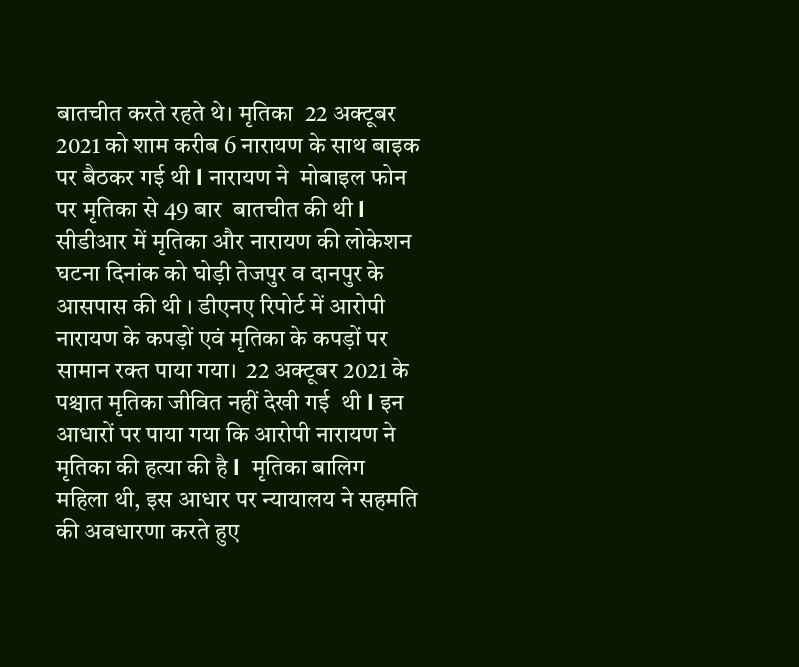बातचीत करते रहते थे। मृतिका  22 अक्टूबर 2021 को शाम करीब 6 नारायण के साथ बाइक पर बैठकर गई थी l नारायण ने  मोबाइल फोन पर मृतिका से 49 बार  बातचीत की थी l सीडीआर में मृतिका और नारायण की लोकेशन घटना दिनांक को घोड़ी तेजपुर व दानपुर के आसपास की थी । डीएनए रिपोर्ट में आरोपी नारायण के कपड़ों एवं मृतिका के कपड़ों पर सामान रक्त पाया गया।  22 अक्टूबर 2021 के पश्चात मृतिका जीवित नहीं देखी गई  थी l इन आधारों पर पाया गया कि आरोपी नारायण ने मृतिका की हत्या की है l  मृतिका बालिग महिला थी, इस आधार पर न्यायालय ने सहमति की अवधारणा करते हुए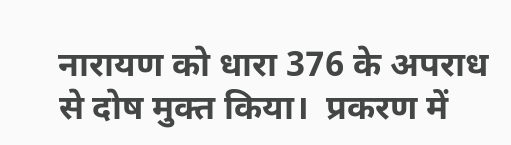नारायण को धारा 376 के अपराध से दोष मुक्त किया।  प्रकरण में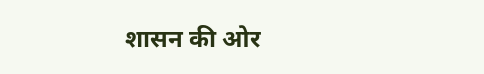शासन की ओर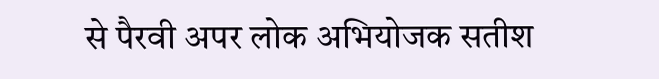से पैरवी अपर लोक अभियोजक सतीश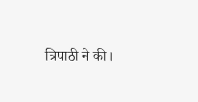त्रिपाठी ने की।